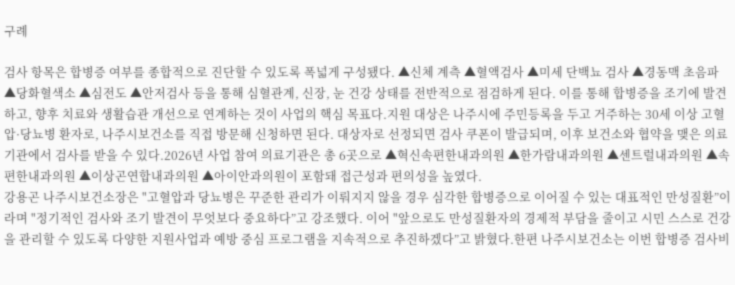구례

검사 항목은 합병증 여부를 종합적으로 진단할 수 있도록 폭넓게 구성됐다. ▲신체 계측 ▲혈액검사 ▲미세 단백뇨 검사 ▲경동맥 초음파 ▲당화혈색소 ▲심전도 ▲안저검사 등을 통해 심혈관계, 신장, 눈 건강 상태를 전반적으로 점검하게 된다. 이를 통해 합병증을 조기에 발견하고, 향후 치료와 생활습관 개선으로 연계하는 것이 사업의 핵심 목표다.지원 대상은 나주시에 주민등록을 두고 거주하는 30세 이상 고혈압·당뇨병 환자로, 나주시보건소를 직접 방문해 신청하면 된다. 대상자로 선정되면 검사 쿠폰이 발급되며, 이후 보건소와 협약을 맺은 의료기관에서 검사를 받을 수 있다.2026년 사업 참여 의료기관은 총 6곳으로 ▲혁신속편한내과의원 ▲한가람내과의원 ▲센트럴내과의원 ▲속편한내과의원 ▲이상곤연합내과의원 ▲아이안과의원이 포함돼 접근성과 편의성을 높였다.
강용곤 나주시보건소장은 "고혈압과 당뇨병은 꾸준한 관리가 이뤄지지 않을 경우 심각한 합병증으로 이어질 수 있는 대표적인 만성질환”이라며 "정기적인 검사와 조기 발견이 무엇보다 중요하다”고 강조했다. 이어 "앞으로도 만성질환자의 경제적 부담을 줄이고 시민 스스로 건강을 관리할 수 있도록 다양한 지원사업과 예방 중심 프로그램을 지속적으로 추진하겠다”고 밝혔다.한편 나주시보건소는 이번 합병증 검사비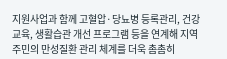지원사업과 함께 고혈압·당뇨병 등록관리, 건강교육, 생활습관 개선 프로그램 등을 연계해 지역 주민의 만성질환 관리 체계를 더욱 촘촘히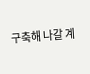구축해 나갈 계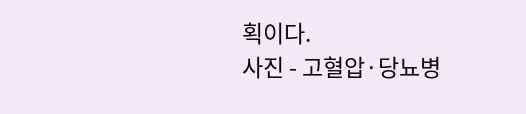획이다.
사진 - 고혈압·당뇨병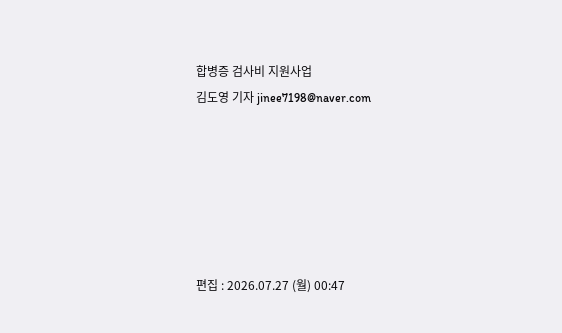합병증 검사비 지원사업
김도영 기자 jinee7198@naver.com






편집 : 2026.07.27 (월) 00:47